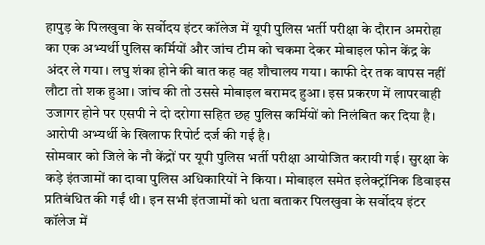हापुड़ के पिलखुवा के सर्वोदय इंटर कॉलेज में यूपी पुलिस भर्ती परीक्षा के दौरान अमरोहा का एक अभ्यर्थी पुलिस कर्मियों और जांच टीम को चकमा देकर मोबाइल फोन केंद्र के अंदर ले गया। लघु शंका होने की बात कह वह शौचालय गया। काफी देर तक वापस नहीं लौटा तो शक हुआ। जांच की तो उससे मोबाइल बरामद हुआ। इस प्रकरण में लापरवाही उजागर होने पर एसपी ने दो दरोगा सहित छह पुलिस कर्मियों को निलंबित कर दिया है। आरोपी अभ्यर्थी के खिलाफ रिपोर्ट दर्ज की गई है।
सोमवार को जिले के नौ केंद्रों पर यूपी पुलिस भर्ती परीक्षा आयोजित करायी गई। सुरक्षा के कड़े इंतजामों का दावा पुलिस अधिकारियों ने किया। मोबाइल समेत इलेक्ट्रॉनिक डिवाइस प्रतिबंधित की गईं थी। इन सभी इंतजामों को धता बताकर पिलखुवा के सर्वोदय इंटर कॉलेज में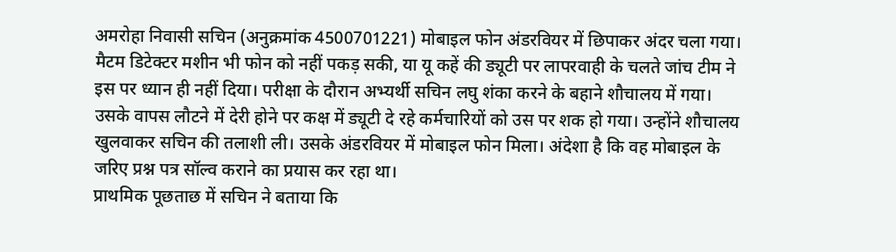अमरोहा निवासी सचिन (अनुक्रमांक 4500701221) मोबाइल फोन अंडरवियर में छिपाकर अंदर चला गया।
मैटम डिटेक्टर मशीन भी फोन को नहीं पकड़ सकी, या यू कहें की ड्यूटी पर लापरवाही के चलते जांच टीम ने इस पर ध्यान ही नहीं दिया। परीक्षा के दौरान अभ्यर्थी सचिन लघु शंका करने के बहाने शौचालय में गया। उसके वापस लौटने में देरी होने पर कक्ष में ड्यूटी दे रहे कर्मचारियों को उस पर शक हो गया। उन्होंने शौचालय खुलवाकर सचिन की तलाशी ली। उसके अंडरवियर में मोबाइल फोन मिला। अंदेशा है कि वह मोबाइल के जरिए प्रश्न पत्र सॉल्व कराने का प्रयास कर रहा था।
प्राथमिक पूछताछ में सचिन ने बताया कि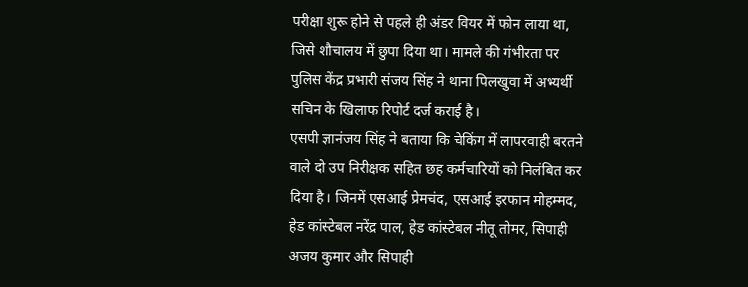परीक्षा शुरू होने से पहले ही अंडर वियर में फोन लाया था, जिसे शौचालय में छुपा दिया था। मामले की गंभीरता पर पुलिस केंद्र प्रभारी संजय सिंह ने थाना पिलखुवा में अभ्यर्थी सचिन के खिलाफ रिपोर्ट दर्ज कराई है।
एसपी ज्ञानंजय सिंह ने बताया कि चेकिंग में लापरवाही बरतने वाले दो उप निरीक्षक सहित छह कर्मचारियों को निलंबित कर दिया है। जिनमें एसआई प्रेमचंद, एसआई इरफान मोहम्मद, हेड कांस्टेबल नरेंद्र पाल, हेड कांस्टेबल नीतू तोमर, सिपाही अजय कुमार और सिपाही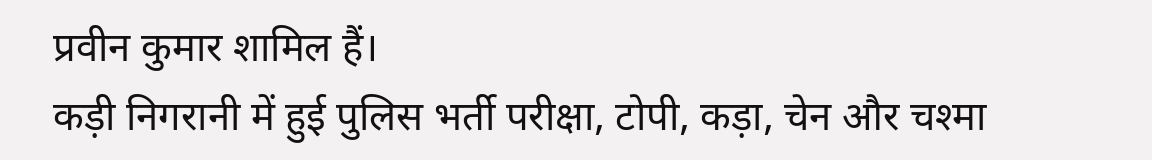प्रवीन कुमार शामिल हैं।
कड़ी निगरानी में हुई पुलिस भर्ती परीक्षा, टोपी, कड़ा, चेन और चश्मा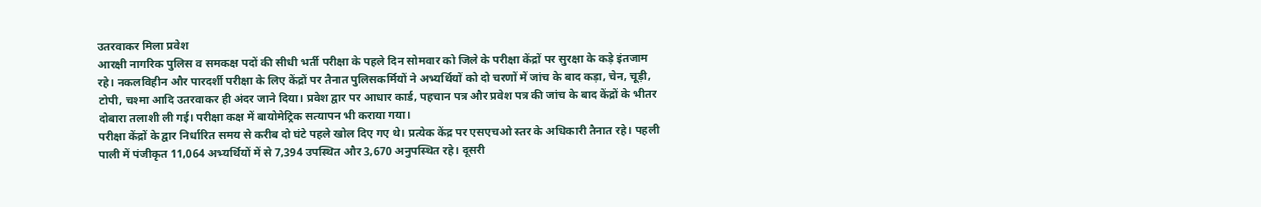उतरवाकर मिला प्रवेश
आरक्षी नागरिक पुलिस व समकक्ष पदों की सीधी भर्ती परीक्षा के पहले दिन सोमवार को जिले के परीक्षा केंद्रों पर सुरक्षा के कड़े इंतजाम रहे। नकलविहीन और पारदर्शी परीक्षा के लिए केंद्रों पर तैनात पुलिसकर्मियों ने अभ्यर्थियों को दो चरणों में जांच के बाद कड़ा, चेन, चूड़ी, टोपी, चश्मा आदि उतरवाकर ही अंदर जाने दिया। प्रवेश द्वार पर आधार कार्ड, पहचान पत्र और प्रवेश पत्र की जांच के बाद केंद्रों के भीतर दोबारा तलाशी ली गई। परीक्षा कक्ष में बायोमेट्रिक सत्यापन भी कराया गया।
परीक्षा केंद्रों के द्वार निर्धारित समय से करीब दो घंटे पहले खोल दिए गए थे। प्रत्येक केंद्र पर एसएचओ स्तर के अधिकारी तैनात रहे। पहली पाली में पंजीकृत 11,064 अभ्यर्थियों में से 7,394 उपस्थित और 3,670 अनुपस्थित रहे। दूसरी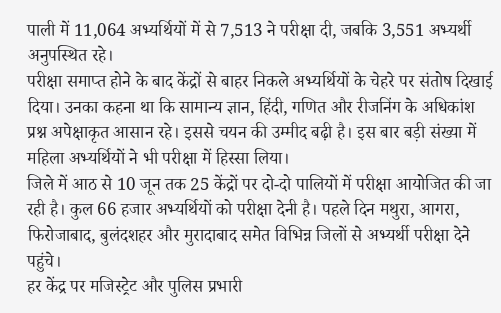पाली में 11,064 अभ्यर्थियों में से 7,513 ने परीक्षा दी, जबकि 3,551 अभ्यर्थी अनुपस्थित रहे।
परीक्षा समाप्त होने के बाद केंद्रों से बाहर निकले अभ्यर्थियों के चेहरे पर संतोष दिखाई दिया। उनका कहना था कि सामान्य ज्ञान, हिंदी, गणित और रीजनिंग के अधिकांश प्रश्न अपेक्षाकृत आसान रहे। इससे चयन की उम्मीद बढ़ी है। इस बार बड़ी संख्या में महिला अभ्यर्थियों ने भी परीक्षा में हिस्सा लिया।
जिले में आठ से 10 जून तक 25 केंद्रों पर दो-दो पालियों में परीक्षा आयोजित की जा रही है। कुल 66 हजार अभ्यर्थियों को परीक्षा देनी है। पहले दिन मथुरा, आगरा, फिरोजाबाद, बुलंदशहर और मुरादाबाद समेत विभिन्न जिलों से अभ्यर्थी परीक्षा देने पहुंचे।
हर केंद्र पर मजिस्ट्रेट और पुलिस प्रभारी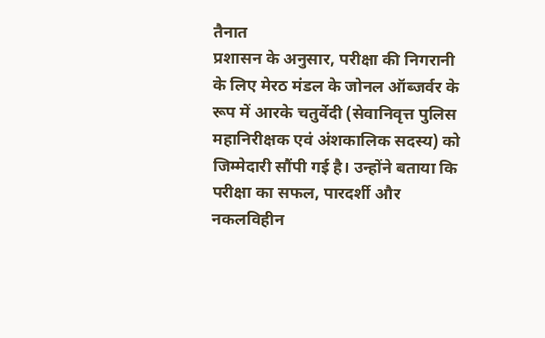तैनात
प्रशासन के अनुसार, परीक्षा की निगरानी के लिए मेरठ मंडल के जोनल ऑब्जर्वर के रूप में आरके चतुर्वेदी (सेवानिवृत्त पुलिस महानिरीक्षक एवं अंशकालिक सदस्य) को जिम्मेदारी सौंपी गई है। उन्होंने बताया कि परीक्षा का सफल, पारदर्शी और नकलविहीन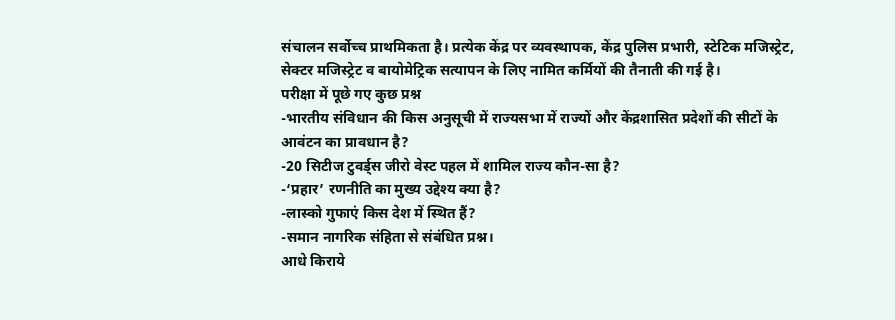संचालन सर्वोच्च प्राथमिकता है। प्रत्येक केंद्र पर व्यवस्थापक, केंद्र पुलिस प्रभारी, स्टेटिक मजिस्ट्रेट, सेक्टर मजिस्ट्रेट व बायोमेट्रिक सत्यापन के लिए नामित कर्मियों की तैनाती की गई है।
परीक्षा में पूछे गए कुछ प्रश्न
-भारतीय संविधान की किस अनुसूची में राज्यसभा में राज्यों और केंद्रशासित प्रदेशों की सीटों के आवंटन का प्रावधान है?
-20 सिटीज टुवर्ड्स जीरो वेस्ट पहल में शामिल राज्य कौन-सा है?
-‘प्रहार’ रणनीति का मुख्य उद्देश्य क्या है?
-लास्को गुफाएं किस देश में स्थित हैं?
-समान नागरिक संहिता से संबंधित प्रश्न।
आधे किराये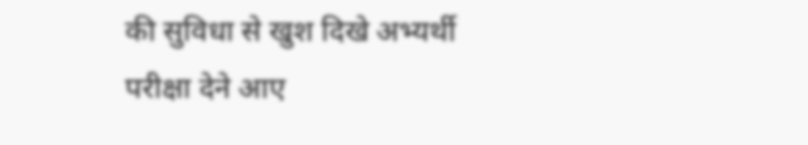की सुविधा से खुश दिखे अभ्यर्थी
परीक्षा देने आए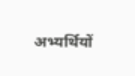अभ्यर्थियों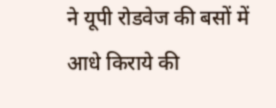ने यूपी रोडवेज की बसों में आधे किराये की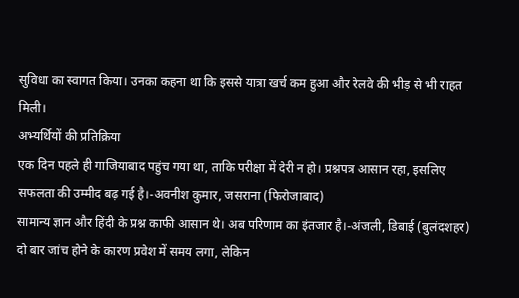सुविधा का स्वागत किया। उनका कहना था कि इससे यात्रा खर्च कम हुआ और रेलवे की भीड़ से भी राहत मिली।
अभ्यर्थियों की प्रतिक्रिया
एक दिन पहले ही गाजियाबाद पहुंच गया था, ताकि परीक्षा में देरी न हो। प्रश्नपत्र आसान रहा, इसलिए सफलता की उम्मीद बढ़ गई है।-अवनीश कुमार, जसराना (फिरोजाबाद)
सामान्य ज्ञान और हिंदी के प्रश्न काफी आसान थे। अब परिणाम का इंतजार है।-अंजली, डिबाई (बुलंदशहर)
दो बार जांच होने के कारण प्रवेश में समय लगा, लेकिन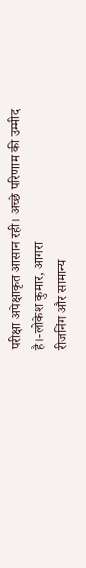परीक्षा अपेक्षाकृत आसान रही। अच्छे परिणाम की उम्मीद है।-लोकेश कुमार, आगरा
रीजनिंग और सामान्य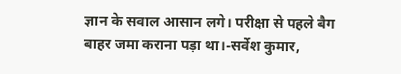ज्ञान के सवाल आसान लगे। परीक्षा से पहले बैग बाहर जमा कराना पड़ा था।-सर्वेश कुमार,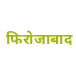फिरोजाबाद